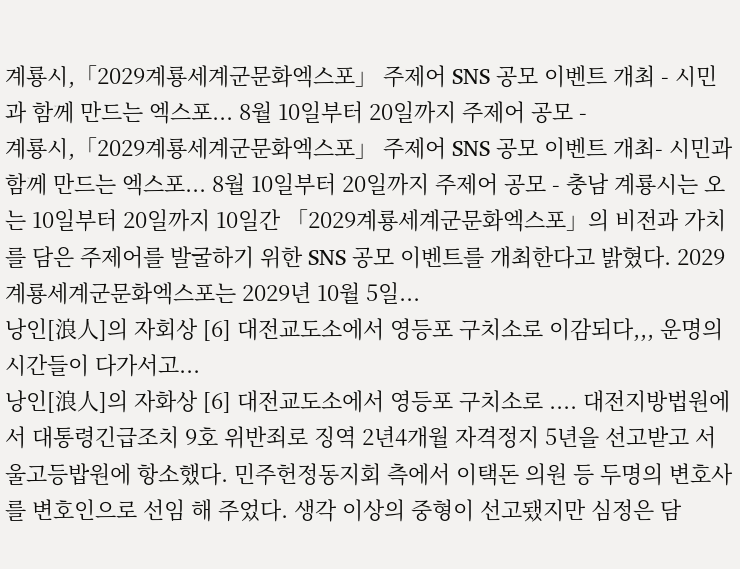계룡시,「2029계룡세계군문화엑스포」 주제어 SNS 공모 이벤트 개최 - 시민과 함께 만드는 엑스포... 8월 10일부터 20일까지 주제어 공모 -
계룡시,「2029계룡세계군문화엑스포」 주제어 SNS 공모 이벤트 개최- 시민과 함께 만드는 엑스포... 8월 10일부터 20일까지 주제어 공모 - 충남 계룡시는 오는 10일부터 20일까지 10일간 「2029계룡세계군문화엑스포」의 비전과 가치를 담은 주제어를 발굴하기 위한 SNS 공모 이벤트를 개최한다고 밝혔다. 2029계룡세계군문화엑스포는 2029년 10월 5일...
낭인[浪人]의 자회상 [6] 대전교도소에서 영등포 구치소로 이감되다,,, 운명의 시간들이 다가서고...
낭인[浪人]의 자화상 [6] 대전교도소에서 영등포 구치소로 .... 대전지방법원에서 대통령긴급조치 9호 위반죄로 징역 2년4개월 자격정지 5년을 선고받고 서울고등밥원에 항소했다. 민주헌정동지회 측에서 이택돈 의원 등 두명의 변호사를 변호인으로 선임 해 주었다. 생각 이상의 중형이 선고됐지만 심정은 담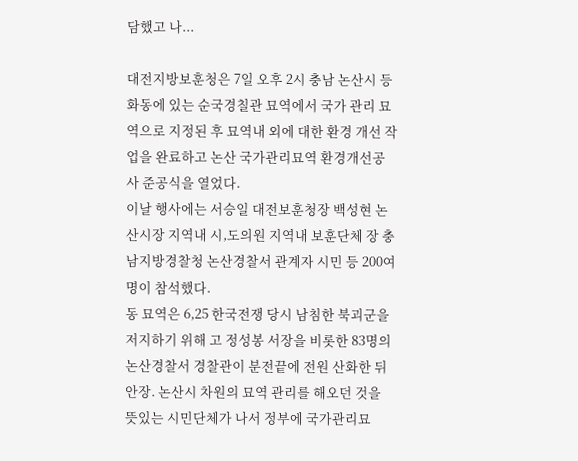담했고 나...

대전지방보훈청은 7일 오후 2시 충남 논산시 등화동에 있는 순국경칠관 묘역에서 국가 관리 묘역으로 지정된 후 묘역내 외에 대한 환경 개선 작업을 완료하고 논산 국가관리묘역 환경개선공사 준공식을 열었다.
이날 행사에는 서승일 대전보훈청장 백성현 논산시장 지역내 시,도의원 지역내 보훈단체 장 충남지방경찰청 논산경찰서 관계자 시민 등 200여명이 참석했다.
동 묘역은 6,25 한국전쟁 당시 남침한 북괴군을 저지하기 위해 고 정성봉 서장을 비롯한 83명의 논산경찰서 경찰관이 분전끝에 전원 산화한 뒤 안장. 논산시 차원의 묘역 관리를 해오던 것을 뜻있는 시민단체가 나서 정부에 국가관리묘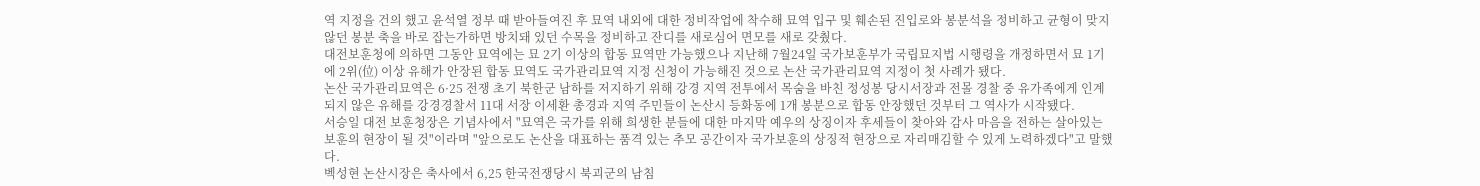역 지정을 건의 했고 윤석열 정부 때 받아들여진 후 묘역 내외에 대한 정비작업에 착수해 묘역 입구 및 훼손된 진입로와 봉분석을 정비하고 균형이 맞지 않던 봉분 축을 바로 잡는가하면 방치돼 있던 수목을 정비하고 잔디를 새로심어 면모를 새로 갖췄다.
대전보훈청에 의하면 그동안 묘역에는 묘 2기 이상의 합동 묘역만 가능했으나 지난해 7월24일 국가보훈부가 국립묘지법 시행령을 개정하면서 묘 1기에 2위(位) 이상 유해가 안장된 합동 묘역도 국가관리묘역 지정 신청이 가능해진 것으로 논산 국가관리묘역 지정이 첫 사례가 됐다.
논산 국가관리묘역은 6·25 전쟁 초기 북한군 남하를 저지하기 위해 강경 지역 전투에서 목숨을 바친 정성봉 당시서장과 전몰 경찰 중 유가족에게 인계되지 않은 유해를 강경경찰서 11대 서장 이세환 총경과 지역 주민들이 논산시 등화동에 1개 봉분으로 합동 안장했던 것부터 그 역사가 시작됐다.
서승일 대전 보훈청장은 기념사에서 "묘역은 국가를 위해 희생한 분들에 대한 마지막 예우의 상징이자 후세들이 찾아와 감사 마음을 전하는 살아있는 보훈의 현장이 될 것"이라며 "앞으로도 논산을 대표하는 품격 있는 추모 공간이자 국가보훈의 상징적 현장으로 자리매김할 수 있게 노력하겠다"고 말했다.
벡성현 논산시장은 축사에서 6,25 한국전쟁당시 북괴군의 남침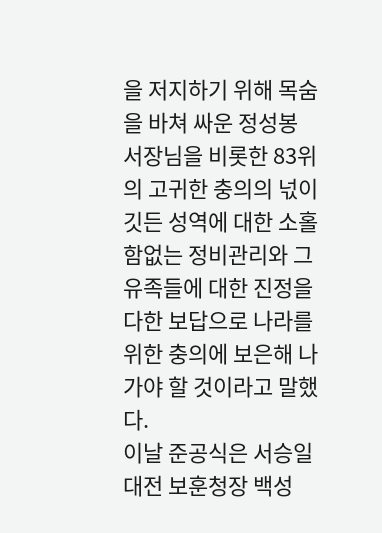을 저지하기 위해 목숨을 바쳐 싸운 정성봉 서장님을 비롯한 83위의 고귀한 충의의 넋이 깃든 성역에 대한 소홀함없는 정비관리와 그 유족들에 대한 진정을 다한 보답으로 나라를 위한 충의에 보은해 나가야 할 것이라고 말했다.
이날 준공식은 서승일대전 보훈청장 백성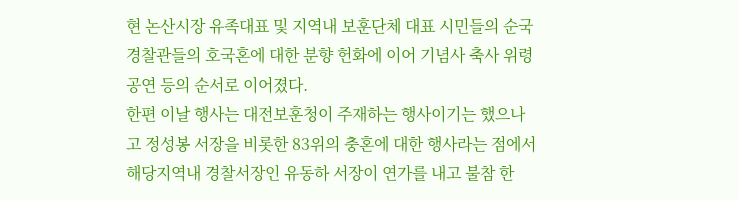현 논산시장 유족대표 및 지역내 보훈단체 대표 시민들의 순국 경찰관들의 호국혼에 대한 분향 헌화에 이어 기념사 축사 위령 공연 등의 순서로 이어졌다.
한편 이날 행사는 대전보훈청이 주재하는 행사이기는 했으나 고 정성봉 서장을 비롯한 83위의 충혼에 대한 행사라는 점에서 해당지역내 경찰서장인 유동하 서장이 연가를 내고 불참 한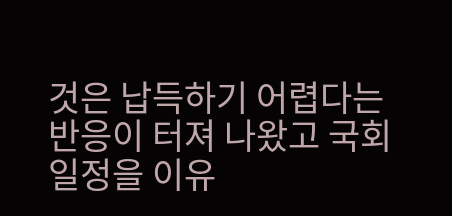것은 납득하기 어렵다는 반응이 터져 나왔고 국회일정을 이유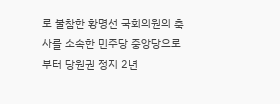로 불참한 황명선 국회의원의 축사를 소속한 민주당 중앙당으로부터 당원권 정지 2년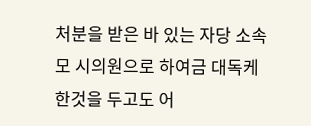처분을 받은 바 있는 자당 소속 모 시의원으로 하여금 대독케 한것을 두고도 어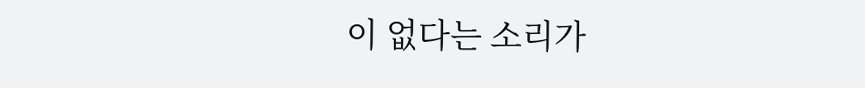이 없다는 소리가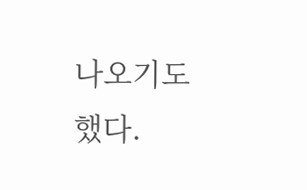나오기도 했다.